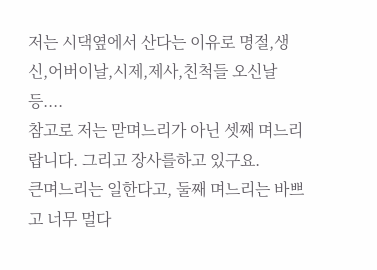저는 시댁옆에서 산다는 이유로 명절,생신,어버이날,시제,제사,친척들 오신날등....
참고로 저는 맏며느리가 아닌 셋째 며느리랍니다. 그리고 장사를하고 있구요.
큰며느리는 일한다고, 둘째 며느리는 바쁘고 너무 멀다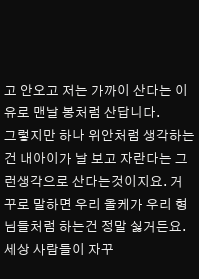고 안오고 저는 가까이 산다는 이유로 맨날 봉처럼 산답니다.
그렇지만 하나 위안처럼 생각하는건 내아이가 날 보고 자란다는 그런생각으로 산다는것이지요. 거꾸로 말하면 우리 올케가 우리 형님들처럼 하는건 정말 싫거든요. 세상 사람들이 자꾸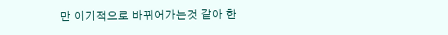만 이기적으로 바뀌어가는것 같아 한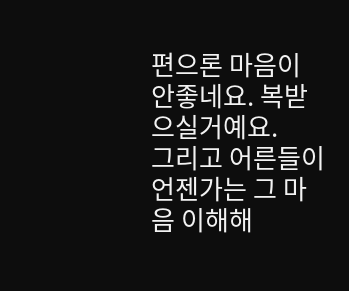편으론 마음이 안좋네요. 복받으실거예요.
그리고 어른들이 언젠가는 그 마음 이해해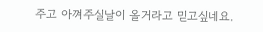주고 아껴주실날이 올거라고 믿고싶네요.